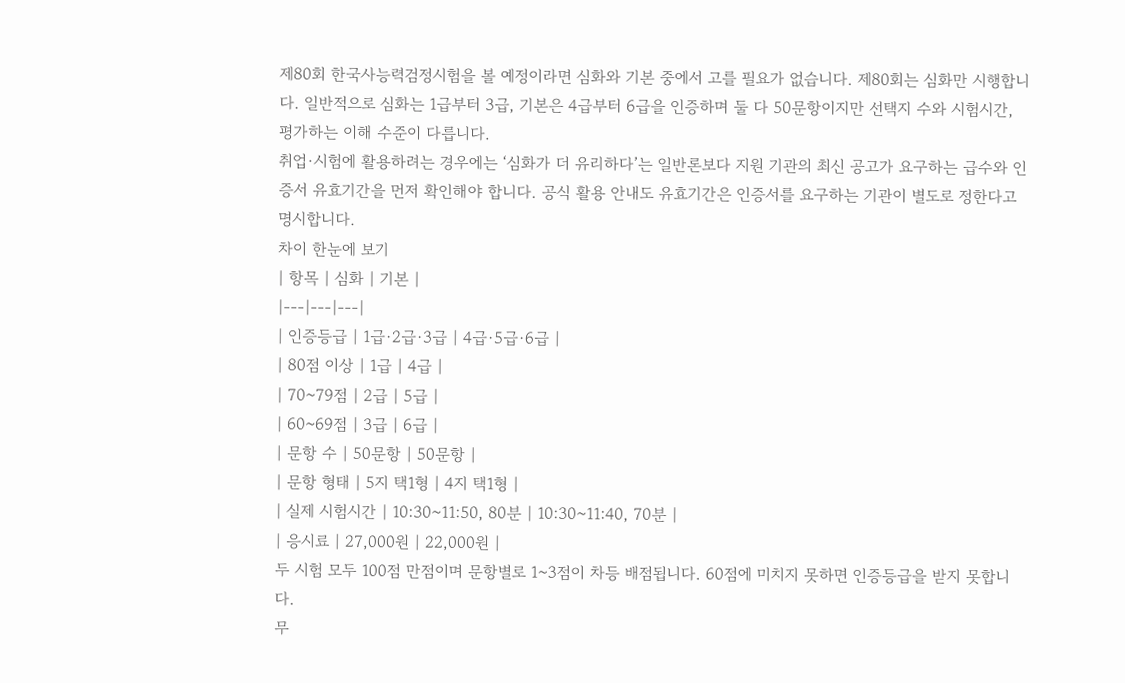제80회 한국사능력검정시험을 볼 예정이라면 심화와 기본 중에서 고를 필요가 없습니다. 제80회는 심화만 시행합니다. 일반적으로 심화는 1급부터 3급, 기본은 4급부터 6급을 인증하며 둘 다 50문항이지만 선택지 수와 시험시간, 평가하는 이해 수준이 다릅니다.
취업·시험에 활용하려는 경우에는 ‘심화가 더 유리하다’는 일반론보다 지원 기관의 최신 공고가 요구하는 급수와 인증서 유효기간을 먼저 확인해야 합니다. 공식 활용 안내도 유효기간은 인증서를 요구하는 기관이 별도로 정한다고 명시합니다.
차이 한눈에 보기
| 항목 | 심화 | 기본 |
|---|---|---|
| 인증등급 | 1급·2급·3급 | 4급·5급·6급 |
| 80점 이상 | 1급 | 4급 |
| 70~79점 | 2급 | 5급 |
| 60~69점 | 3급 | 6급 |
| 문항 수 | 50문항 | 50문항 |
| 문항 형태 | 5지 택1형 | 4지 택1형 |
| 실제 시험시간 | 10:30~11:50, 80분 | 10:30~11:40, 70분 |
| 응시료 | 27,000원 | 22,000원 |
두 시험 모두 100점 만점이며 문항별로 1~3점이 차등 배점됩니다. 60점에 미치지 못하면 인증등급을 받지 못합니다.
무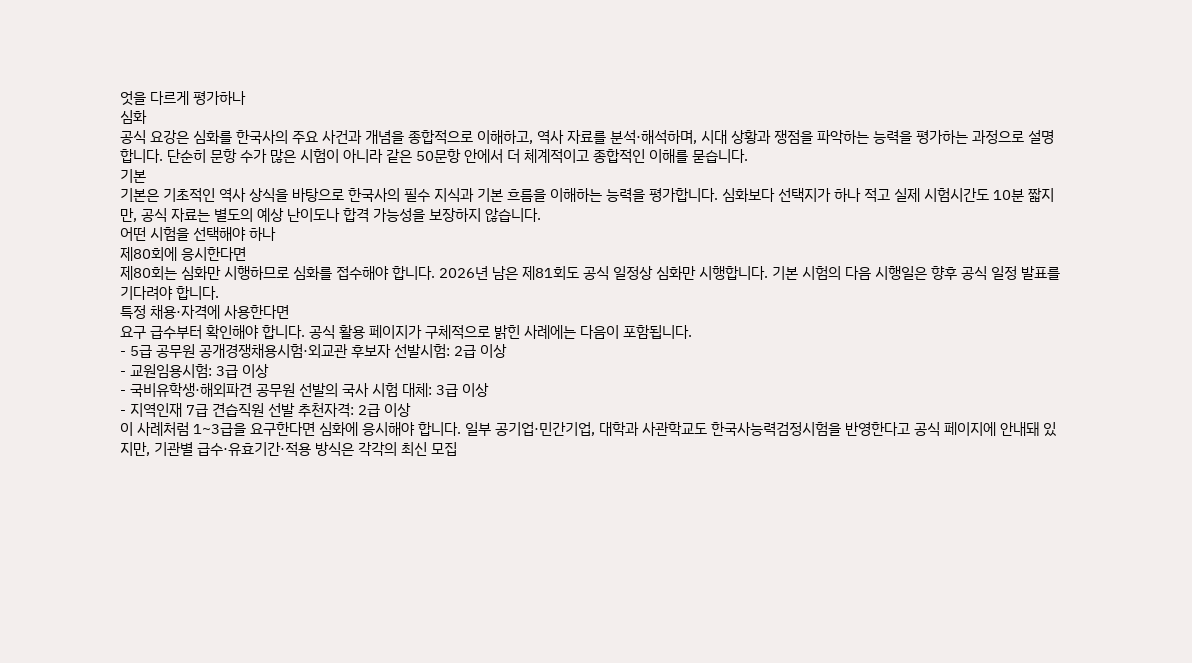엇을 다르게 평가하나
심화
공식 요강은 심화를 한국사의 주요 사건과 개념을 종합적으로 이해하고, 역사 자료를 분석·해석하며, 시대 상황과 쟁점을 파악하는 능력을 평가하는 과정으로 설명합니다. 단순히 문항 수가 많은 시험이 아니라 같은 50문항 안에서 더 체계적이고 종합적인 이해를 묻습니다.
기본
기본은 기초적인 역사 상식을 바탕으로 한국사의 필수 지식과 기본 흐름을 이해하는 능력을 평가합니다. 심화보다 선택지가 하나 적고 실제 시험시간도 10분 짧지만, 공식 자료는 별도의 예상 난이도나 합격 가능성을 보장하지 않습니다.
어떤 시험을 선택해야 하나
제80회에 응시한다면
제80회는 심화만 시행하므로 심화를 접수해야 합니다. 2026년 남은 제81회도 공식 일정상 심화만 시행합니다. 기본 시험의 다음 시행일은 향후 공식 일정 발표를 기다려야 합니다.
특정 채용·자격에 사용한다면
요구 급수부터 확인해야 합니다. 공식 활용 페이지가 구체적으로 밝힌 사례에는 다음이 포함됩니다.
- 5급 공무원 공개경쟁채용시험·외교관 후보자 선발시험: 2급 이상
- 교원임용시험: 3급 이상
- 국비유학생·해외파견 공무원 선발의 국사 시험 대체: 3급 이상
- 지역인재 7급 견습직원 선발 추천자격: 2급 이상
이 사례처럼 1~3급을 요구한다면 심화에 응시해야 합니다. 일부 공기업·민간기업, 대학과 사관학교도 한국사능력검정시험을 반영한다고 공식 페이지에 안내돼 있지만, 기관별 급수·유효기간·적용 방식은 각각의 최신 모집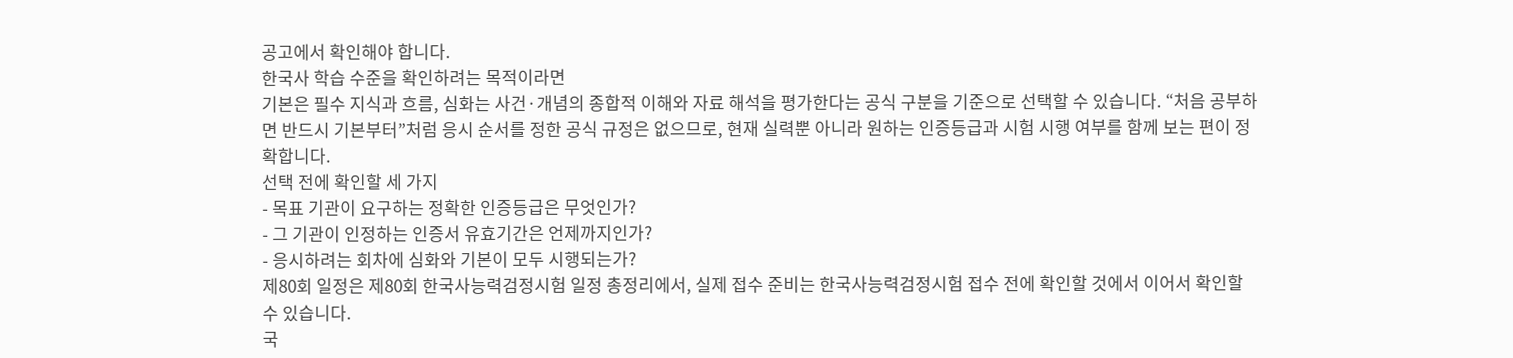공고에서 확인해야 합니다.
한국사 학습 수준을 확인하려는 목적이라면
기본은 필수 지식과 흐름, 심화는 사건·개념의 종합적 이해와 자료 해석을 평가한다는 공식 구분을 기준으로 선택할 수 있습니다. “처음 공부하면 반드시 기본부터”처럼 응시 순서를 정한 공식 규정은 없으므로, 현재 실력뿐 아니라 원하는 인증등급과 시험 시행 여부를 함께 보는 편이 정확합니다.
선택 전에 확인할 세 가지
- 목표 기관이 요구하는 정확한 인증등급은 무엇인가?
- 그 기관이 인정하는 인증서 유효기간은 언제까지인가?
- 응시하려는 회차에 심화와 기본이 모두 시행되는가?
제80회 일정은 제80회 한국사능력검정시험 일정 총정리에서, 실제 접수 준비는 한국사능력검정시험 접수 전에 확인할 것에서 이어서 확인할 수 있습니다.
국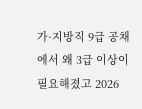가·지방직 9급 공채에서 왜 3급 이상이 필요해졌고 2026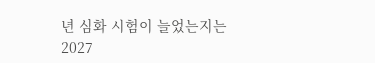년 심화 시험이 늘었는지는 2027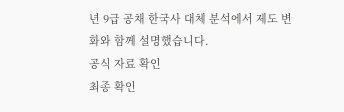년 9급 공채 한국사 대체 분석에서 제도 변화와 함께 설명했습니다.
공식 자료 확인
최종 확인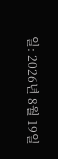일: 2026년 8월 19일